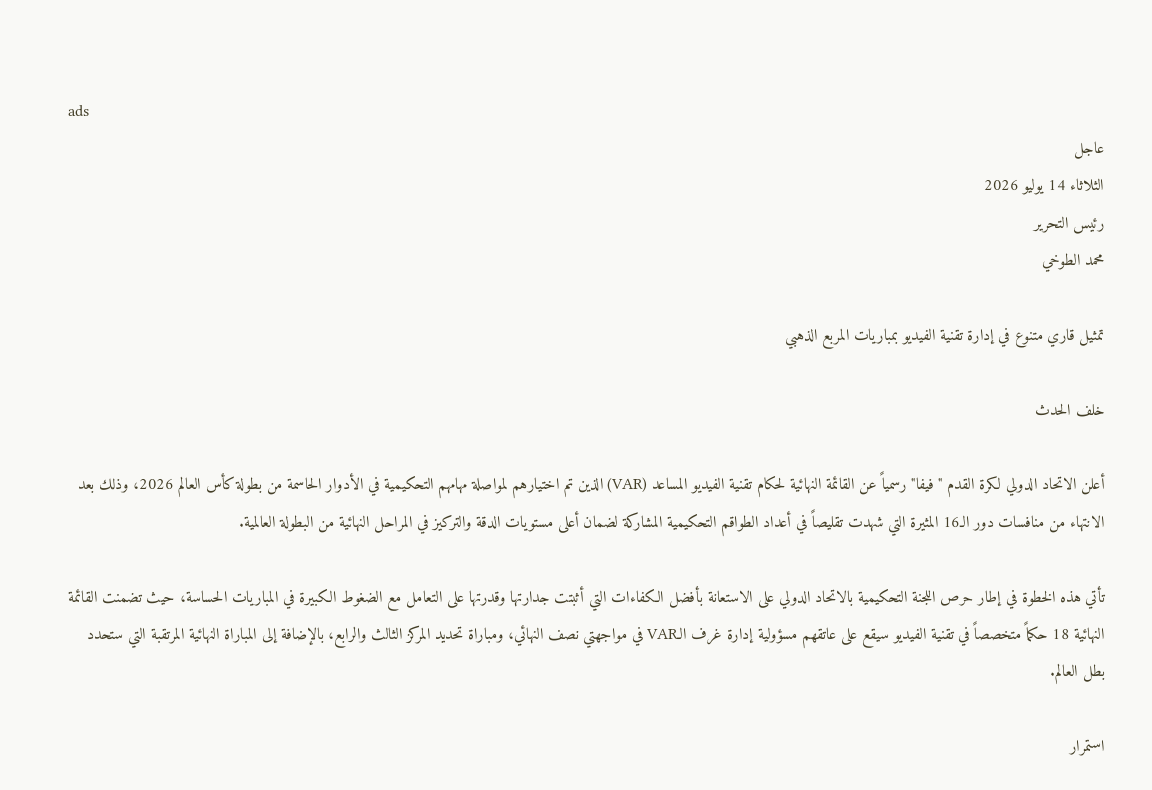ads
عاجل
الثلاثاء 14 يوليو 2026
رئيس التحرير
محمد الطوخي

تمثيل قاري متنوع في إدارة تقنية الفيديو بمباريات المربع الذهبي

خلف الحدث

أعلن الاتحاد الدولي لكرة القدم "فيفا" رسمياً عن القائمة النهائية لحكام تقنية الفيديو المساعد (VAR) الذين تم اختيارهم لمواصلة مهامهم التحكيمية في الأدوار الحاسمة من بطولة كأس العالم 2026، وذلك بعد الانتهاء من منافسات دور الـ16 المثيرة التي شهدت تقليصاً في أعداد الطواقم التحكيمية المشاركة لضمان أعلى مستويات الدقة والتركيز في المراحل النهائية من البطولة العالمية.

تأتي هذه الخطوة في إطار حرص اللجنة التحكيمية بالاتحاد الدولي على الاستعانة بأفضل الكفاءات التي أثبتت جدارتها وقدرتها على التعامل مع الضغوط الكبيرة في المباريات الحساسة، حيث تضمنت القائمة النهائية 18 حكماً متخصصاً في تقنية الفيديو سيقع على عاتقهم مسؤولية إدارة غرف الـVAR في مواجهتي نصف النهائي، ومباراة تحديد المركز الثالث والرابع، بالإضافة إلى المباراة النهائية المرتقبة التي ستحدد بطل العالم.

استمرار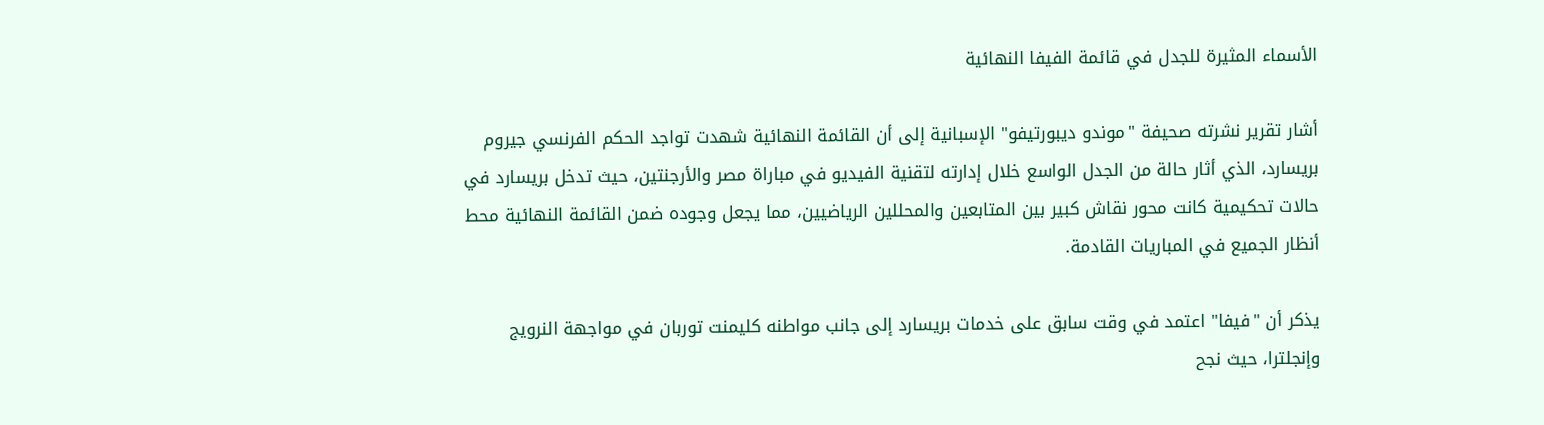الأسماء المثيرة للجدل في قائمة الفيفا النهائية

أشار تقرير نشرته صحيفة "موندو ديبورتيفو" الإسبانية إلى أن القائمة النهائية شهدت تواجد الحكم الفرنسي جيروم بريسارد، الذي أثار حالة من الجدل الواسع خلال إدارته لتقنية الفيديو في مباراة مصر والأرجنتين، حيث تدخل بريسارد في حالات تحكيمية كانت محور نقاش كبير بين المتابعين والمحللين الرياضيين، مما يجعل وجوده ضمن القائمة النهائية محط أنظار الجميع في المباريات القادمة.

يذكر أن "فيفا" اعتمد في وقت سابق على خدمات بريسارد إلى جانب مواطنه كليمنت توربان في مواجهة النرويج وإنجلترا، حيث نجح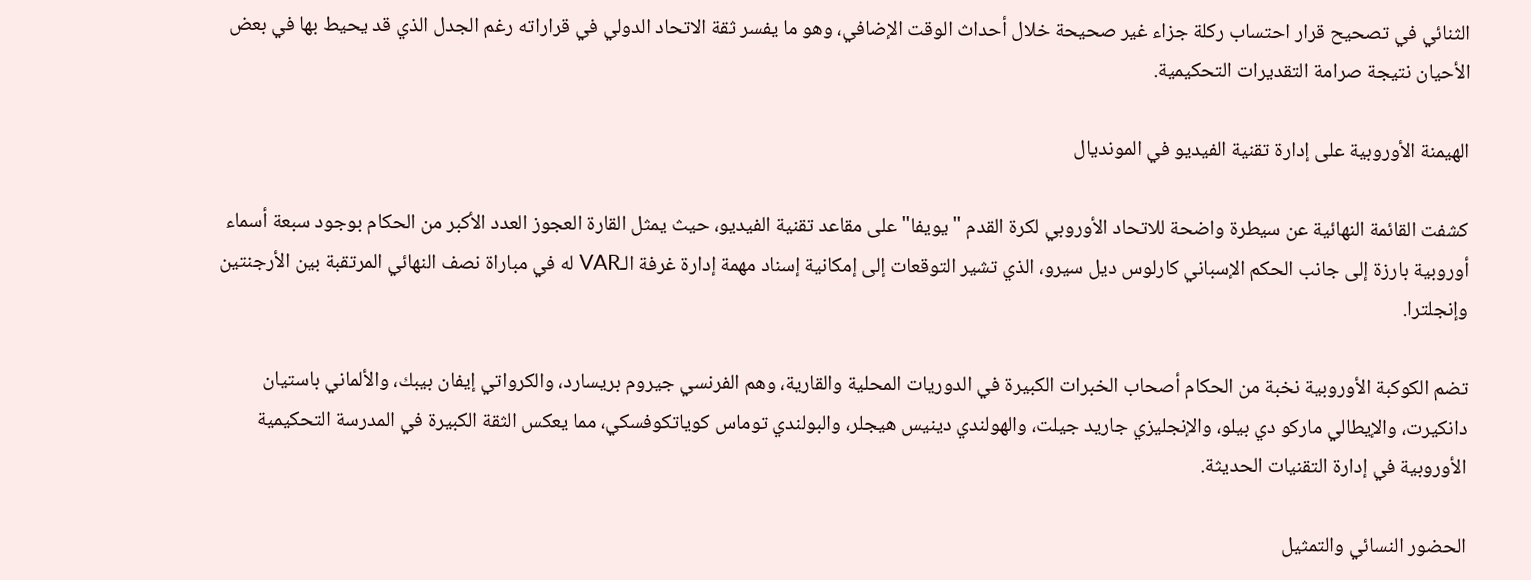الثنائي في تصحيح قرار احتساب ركلة جزاء غير صحيحة خلال أحداث الوقت الإضافي، وهو ما يفسر ثقة الاتحاد الدولي في قراراته رغم الجدل الذي قد يحيط بها في بعض الأحيان نتيجة صرامة التقديرات التحكيمية.

الهيمنة الأوروبية على إدارة تقنية الفيديو في المونديال

كشفت القائمة النهائية عن سيطرة واضحة للاتحاد الأوروبي لكرة القدم "يويفا" على مقاعد تقنية الفيديو، حيث يمثل القارة العجوز العدد الأكبر من الحكام بوجود سبعة أسماء أوروبية بارزة إلى جانب الحكم الإسباني كارلوس ديل سيرو، الذي تشير التوقعات إلى إمكانية إسناد مهمة إدارة غرفة الـVAR له في مباراة نصف النهائي المرتقبة بين الأرجنتين وإنجلترا.

تضم الكوكبة الأوروبية نخبة من الحكام أصحاب الخبرات الكبيرة في الدوريات المحلية والقارية، وهم الفرنسي جيروم بريسارد، والكرواتي إيفان بيبك، والألماني باستيان دانكيرت، والإيطالي ماركو دي بيلو، والإنجليزي جاريد جيلت، والهولندي دينيس هيجلر، والبولندي توماس كوياتكوفسكي، مما يعكس الثقة الكبيرة في المدرسة التحكيمية الأوروبية في إدارة التقنيات الحديثة.

الحضور النسائي والتمثيل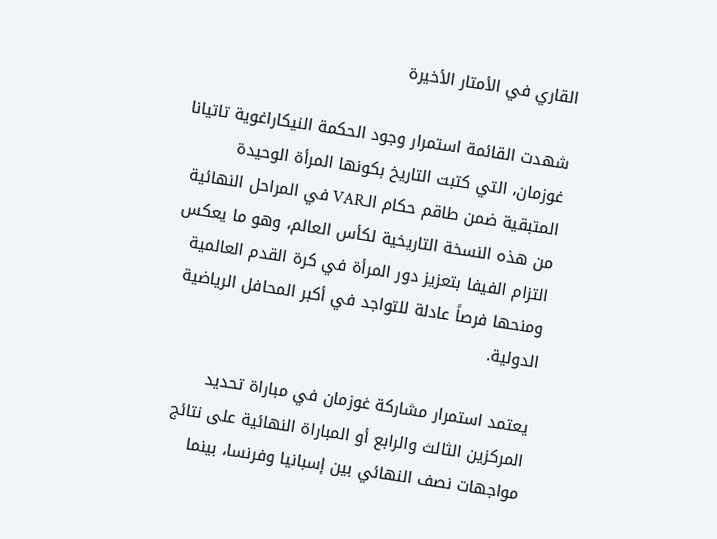القاري في الأمتار الأخيرة

شهدت القائمة استمرار وجود الحكمة النيكاراغوية تاتيانا غوزمان، التي كتبت التاريخ بكونها المرأة الوحيدة المتبقية ضمن طاقم حكام الـVAR في المراحل النهائية من هذه النسخة التاريخية لكأس العالم، وهو ما يعكس التزام الفيفا بتعزيز دور المرأة في كرة القدم العالمية ومنحها فرصاً عادلة للتواجد في أكبر المحافل الرياضية الدولية.

يعتمد استمرار مشاركة غوزمان في مباراة تحديد المركزين الثالث والرابع أو المباراة النهائية على نتائج مواجهات نصف النهائي بين إسبانيا وفرنسا، بينما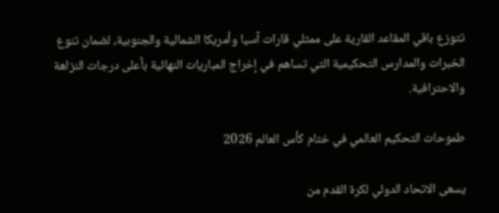تتوزع باقي المقاعد القارية على ممثلي قارات آسيا وأمريكا الشمالية والجنوبية، لضمان تنوع الخبرات والمدارس التحكيمية التي تساهم في إخراج المباريات النهائية بأعلى درجات النزاهة والاحترافية.

طموحات التحكيم العالمي في ختام كأس العالم 2026

يسعى الاتحاد الدولي لكرة القدم من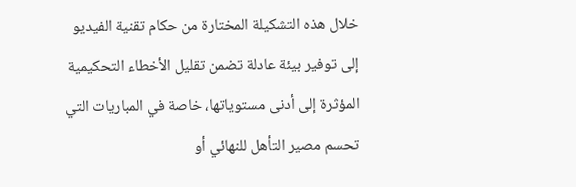خلال هذه التشكيلة المختارة من حكام تقنية الفيديو إلى توفير بيئة عادلة تضمن تقليل الأخطاء التحكيمية المؤثرة إلى أدنى مستوياتها، خاصة في المباريات التي تحسم مصير التأهل للنهائي أو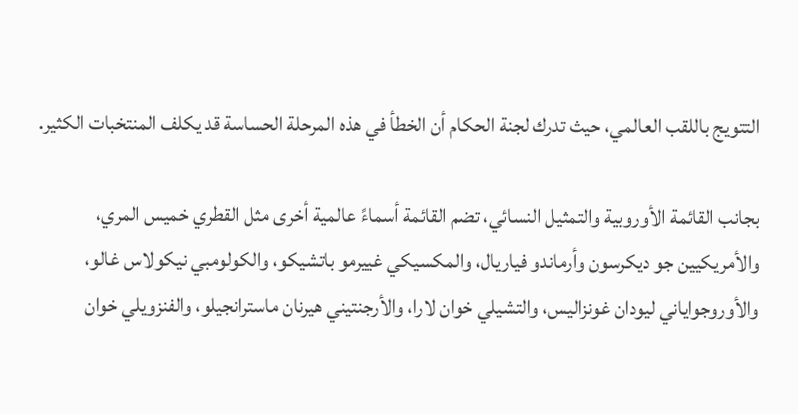التتويج باللقب العالمي، حيث تدرك لجنة الحكام أن الخطأ في هذه المرحلة الحساسة قد يكلف المنتخبات الكثير.

بجانب القائمة الأوروبية والتمثيل النسائي، تضم القائمة أسماءً عالمية أخرى مثل القطري خميس المري، والأمريكيين جو ديكرسون وأرماندو فياريال، والمكسيكي غييرمو باتشيكو، والكولومبي نيكولاس غالو، والأوروجواياني ليودان غونزاليس، والتشيلي خوان لارا، والأرجنتيني هيرنان ماسترانجيلو، والفنزويلي خوان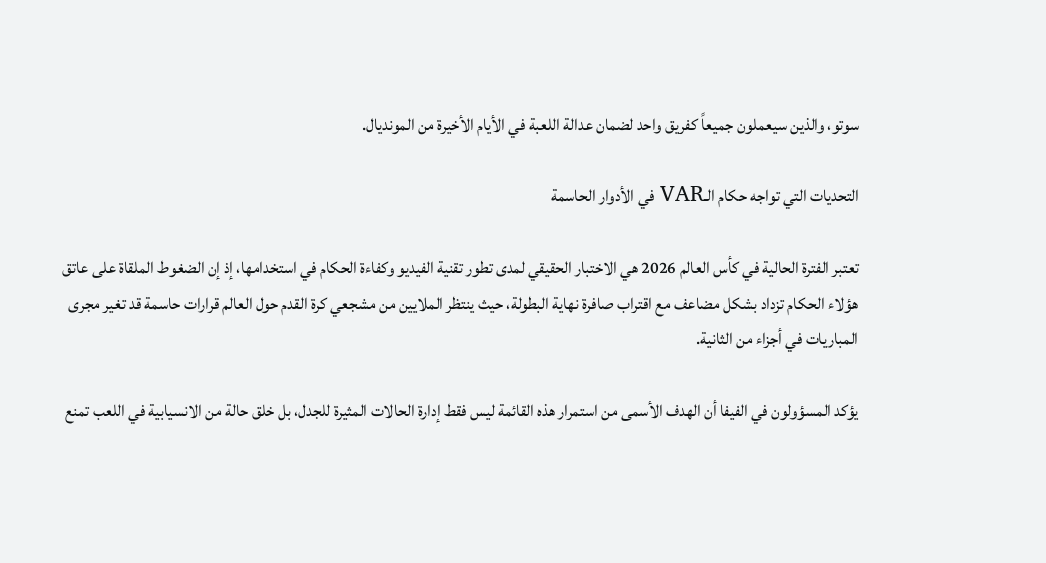سوتو، والذين سيعملون جميعاً كفريق واحد لضمان عدالة اللعبة في الأيام الأخيرة من المونديال.

التحديات التي تواجه حكام الـVAR في الأدوار الحاسمة

تعتبر الفترة الحالية في كأس العالم 2026 هي الاختبار الحقيقي لمدى تطور تقنية الفيديو وكفاءة الحكام في استخدامها، إذ إن الضغوط الملقاة على عاتق هؤلاء الحكام تزداد بشكل مضاعف مع اقتراب صافرة نهاية البطولة، حيث ينتظر الملايين من مشجعي كرة القدم حول العالم قرارات حاسمة قد تغير مجرى المباريات في أجزاء من الثانية.

يؤكد المسؤولون في الفيفا أن الهدف الأسمى من استمرار هذه القائمة ليس فقط إدارة الحالات المثيرة للجدل، بل خلق حالة من الانسيابية في اللعب تمنع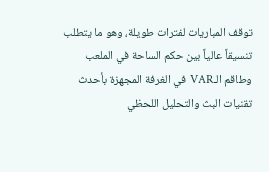توقف المباريات لفترات طويلة، وهو ما يتطلب تنسيقاً عالياً بين حكم الساحة في الملعب وطاقم الـVAR في الغرفة المجهزة بأحدث تقنيات البث والتحليل اللحظي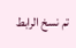تم نسخ الرابط